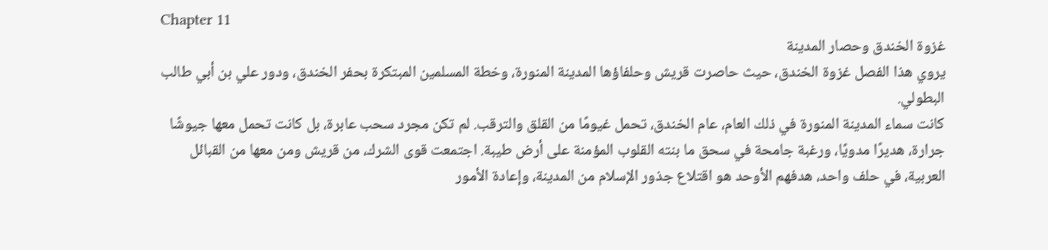Chapter 11
غزوة الخندق وحصار المدينة
يروي هذا الفصل غزوة الخندق، حيث حاصرت قريش وحلفاؤها المدينة المنورة، وخطة المسلمين المبتكرة بحفر الخندق، ودور علي بن أبي طالب البطولي.
كانت سماء المدينة المنورة في ذلك العام، عام الخندق، تحمل غيومًا من القلق والترقب. لم تكن مجرد سحب عابرة، بل كانت تحمل معها جيوشًا جرارة، هديرًا مدويًا، ورغبة جامحة في سحق ما بنته القلوب المؤمنة على أرض طيبة. اجتمعت قوى الشرك، من قريش ومن معها من القبائل العربية، في حلف واحد، هدفهم الأوحد هو اقتلاع جذور الإسلام من المدينة، وإعادة الأمور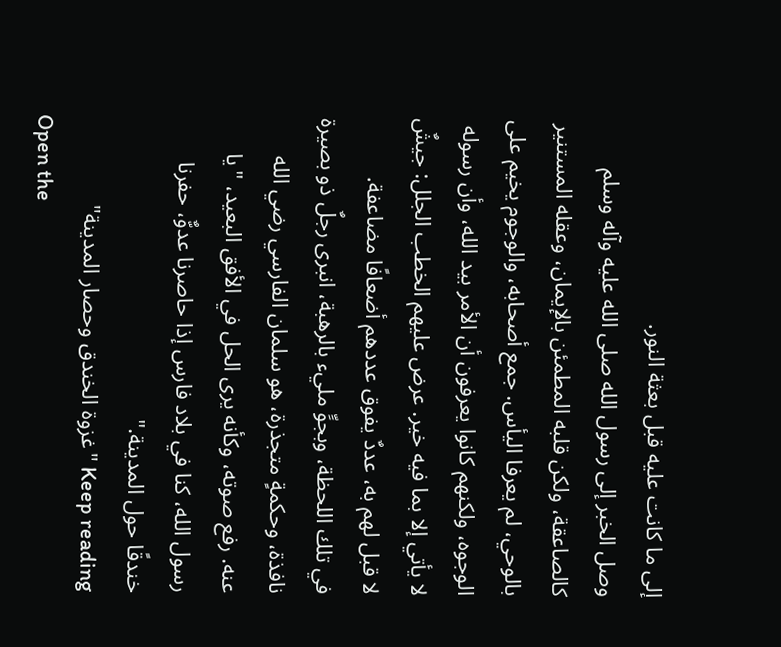إلى ما كانت عليه قبل بعثة النور.
وصل الخبر إلى رسول الله صلى الله عليه وآله وسلم كالصاعقة، ولكن قلبه المطمئن بالإيمان، وعقله المستنير بالوحي، لم يعرفا اليأس. جمع أصحابه، والوجوم يخيم على الوجوه، ولكنهم كانوا يعرفون أن الأمر بيد الله، وأن رسوله لا يأتي إلا بما فيه خير. عرض عليهم الخطب الجلل: جيشٌ لا قبل لهم به، عددٌ يفوق عددهم أضعافًا مضاعفة.
في تلك اللحظة، وبجوٍّ مليء بالرهبة، انبرى رجلٌ ذو بصيرة نافذة، وحكمةٍ متجذرة، هو سلمان الفارسي رضي الله عنه. رفع صوته، وكأنه يرى الحل في الأفق البعيد، "يا رسول الله، كنا في بلاد فارس إذا حاصرنا عدوٌّ، حفرنا خندقًا حول المدينة."
Keep reading "غزوة الخندق وحصار المدينة"
Open the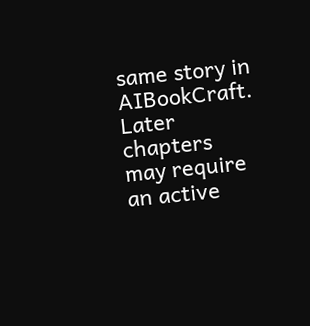same story in AIBookCraft. Later chapters may require an active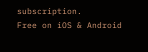subscription.
Free on iOS & Android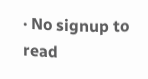· No signup to read